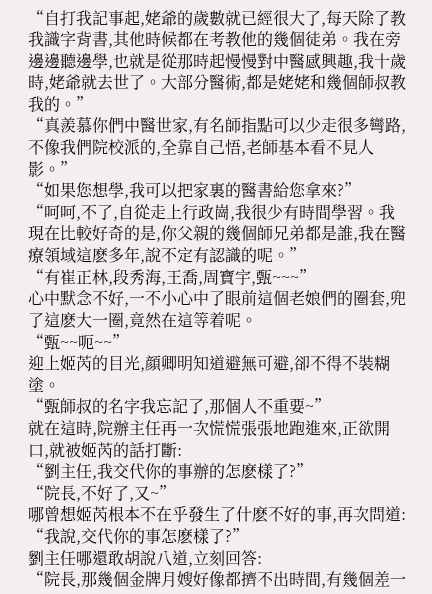“自打我記事起,姥爺的歲數就已經很大了,每天除了教我識字背書,其他時候都在考教他的幾個徒弟。我在旁邊邊聽邊學,也就是從那時起慢慢對中醫感興趣,我十歲時,姥爺就去世了。大部分醫術,都是姥姥和幾個師叔教我的。”
“真羨慕你們中醫世家,有名師指點可以少走很多彎路,不像我們院校派的,全靠自己悟,老師基本看不見人影。”
“如果您想學,我可以把家裏的醫書給您拿來?”
“呵呵,不了,自從走上行政崗,我很少有時間學習。我現在比較好奇的是,你父親的幾個師兄弟都是誰,我在醫療領域這麽多年,說不定有認識的呢。”
“有崔正林,段秀海,王喬,周寶宇,甄~~~”
心中默念不好,一不小心中了眼前這個老娘們的圈套,兜了這麽大一圈,竟然在這等着呢。
“甄~~呃~~”
迎上姬芮的目光,顔卿明知道避無可避,卻不得不裝糊塗。
“甄師叔的名字我忘記了,那個人不重要~”
就在這時,院辦主任再一次慌慌張張地跑進來,正欲開口,就被姬芮的話打斷:
“劉主任,我交代你的事辦的怎麽樣了?”
“院長,不好了,又~”
哪曾想姬芮根本不在乎發生了什麽不好的事,再次問道:
“我說,交代你的事怎麽樣了?”
劉主任哪還敢胡說八道,立刻回答:
“院長,那幾個金牌月嫂好像都擠不出時間,有幾個差一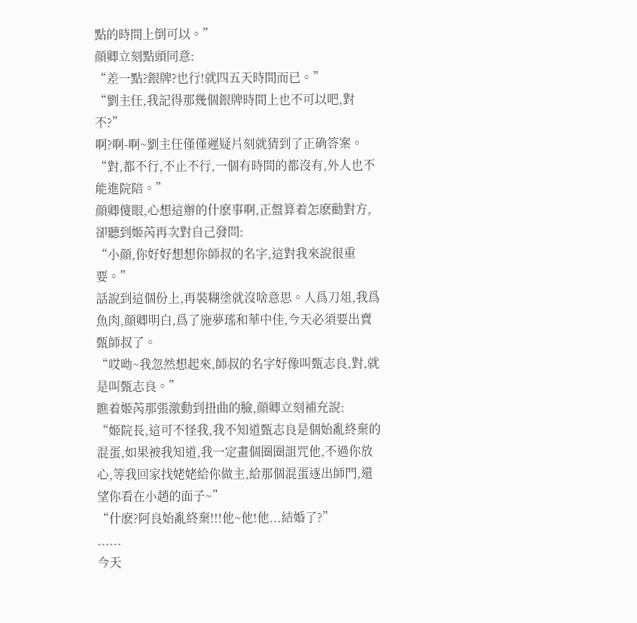點的時間上倒可以。”
顔卿立刻點頭同意:
“差一點?銀牌?也行!就四五天時間而已。”
“劉主任,我記得那幾個銀牌時間上也不可以吧,對不?”
啊?啊-啊~劉主任僅僅遲疑片刻就猜到了正确答案。
“對,都不行,不止不行,一個有時間的都沒有,外人也不能進院陪。”
顔卿傻眼,心想這辦的什麽事啊,正盤算着怎麽勸對方,卻聽到姬芮再次對自己發問:
“小顔,你好好想想你師叔的名字,這對我來說很重要。”
話說到這個份上,再裝糊塗就沒啥意思。人爲刀俎,我爲魚肉,顔卿明白,爲了施夢瑤和華中佳,今天必須要出賣甄師叔了。
“哎呦~我忽然想起來,師叔的名字好像叫甄志良,對,就是叫甄志良。”
瞧着姬芮那張激動到扭曲的臉,顔卿立刻補充說:
“姬院長,這可不怪我,我不知道甄志良是個始亂終棄的混蛋,如果被我知道,我一定畫個圈圈詛咒他,不過你放心,等我回家找姥姥給你做主,給那個混蛋逐出師門,還望你看在小趙的面子~”
“什麽?阿良始亂終棄!!!他~他!他...結婚了?”
......
今天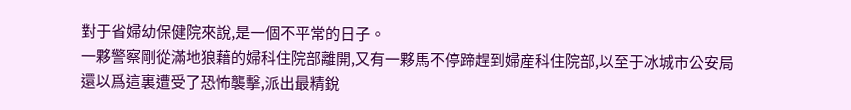對于省婦幼保健院來說,是一個不平常的日子。
一夥警察剛從滿地狼藉的婦科住院部離開,又有一夥馬不停蹄趕到婦産科住院部,以至于冰城市公安局還以爲這裏遭受了恐怖襲擊,派出最精銳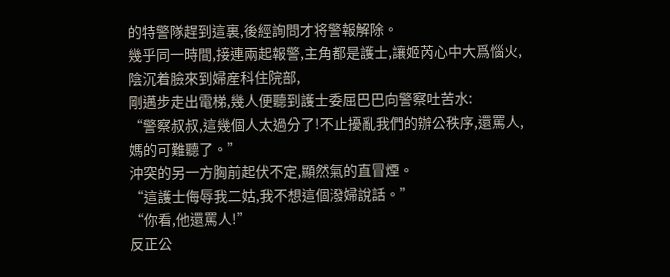的特警隊趕到這裏,後經詢問才将警報解除。
幾乎同一時間,接連兩起報警,主角都是護士,讓姬芮心中大爲惱火,陰沉着臉來到婦産科住院部,
剛邁步走出電梯,幾人便聽到護士委屈巴巴向警察吐苦水:
“警察叔叔,這幾個人太過分了!不止擾亂我們的辦公秩序,還罵人,媽的可難聽了。”
沖突的另一方胸前起伏不定,顯然氣的直冒煙。
“這護士侮辱我二姑,我不想這個潑婦說話。”
“你看,他還罵人!”
反正公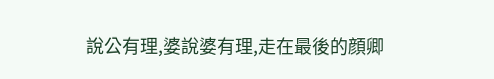說公有理,婆說婆有理,走在最後的顔卿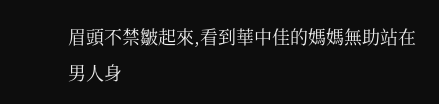眉頭不禁皺起來,看到華中佳的媽媽無助站在男人身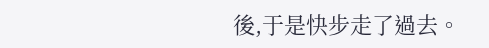後,于是快步走了過去。